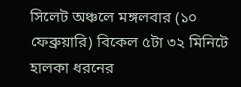সিলেট অঞ্চলে মঙ্গলবার (১০ ফেব্রুয়ারি) বিকেল ৫টা ৩২ মিনিটে হালকা ধরনের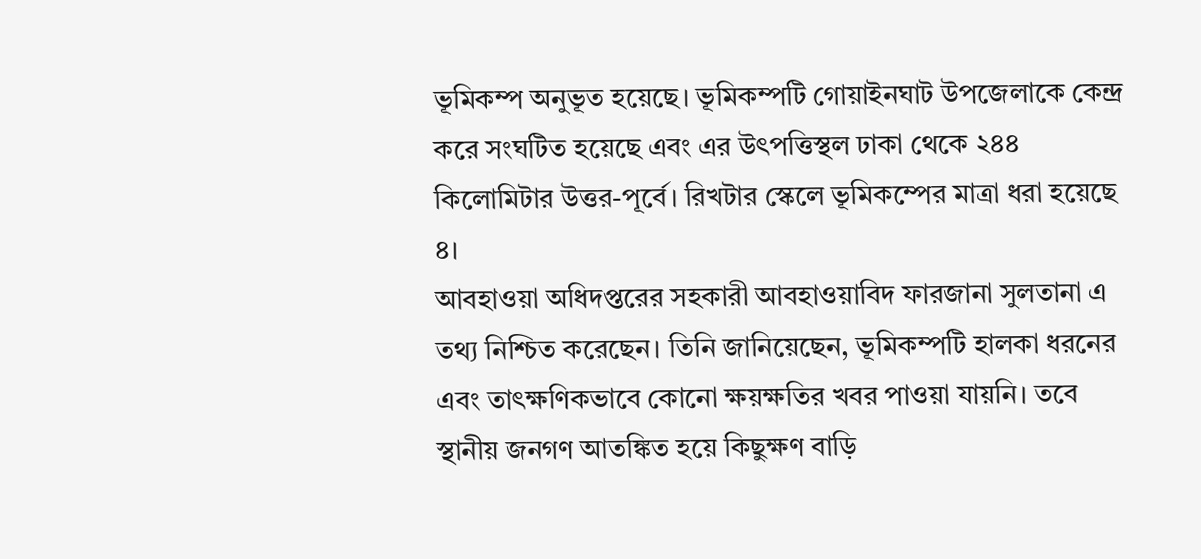ভূমিকম্প অনুভূত হয়েছে। ভূমিকম্পটি গোয়াইনঘাট উপজেলাকে কেন্দ্র করে সংঘটিত হয়েছে এবং এর উৎপত্তিস্থল ঢাকা থেকে ২৪৪ কিলোমিটার উত্তর-পূর্বে। রিখটার স্কেলে ভূমিকম্পের মাত্রা ধরা হয়েছে ৪।
আবহাওয়া অধিদপ্তরের সহকারী আবহাওয়াবিদ ফারজানা সুলতানা এ তথ্য নিশ্চিত করেছেন। তিনি জানিয়েছেন, ভূমিকম্পটি হালকা ধরনের এবং তাৎক্ষণিকভাবে কোনো ক্ষয়ক্ষতির খবর পাওয়া যায়নি। তবে স্থানীয় জনগণ আতঙ্কিত হয়ে কিছুক্ষণ বাড়ি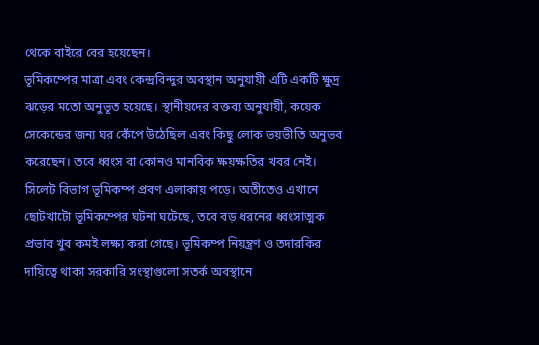থেকে বাইরে বের হয়েছেন।
ভূমিকম্পের মাত্রা এবং কেন্দ্রবিন্দুর অবস্থান অনুযায়ী এটি একটি ক্ষুদ্র ঝড়ের মতো অনুভূত হয়েছে। স্থানীয়দের বক্তব্য অনুযায়ী, কয়েক সেকেন্ডের জন্য ঘর কেঁপে উঠেছিল এবং কিছু লোক ভয়ভীতি অনুভব করেছেন। তবে ধ্বংস বা কোনও মানবিক ক্ষয়ক্ষতির খবর নেই।
সিলেট বিভাগ ভূমিকম্প প্রবণ এলাকায় পড়ে। অতীতেও এখানে ছোটখাটো ভূমিকম্পের ঘটনা ঘটেছে, তবে বড় ধরনের ধ্বংসাত্মক প্রভাব খুব কমই লক্ষ্য করা গেছে। ভূমিকম্প নিয়ন্ত্রণ ও তদারকির দায়িত্বে থাকা সরকারি সংস্থাগুলো সতর্ক অবস্থানে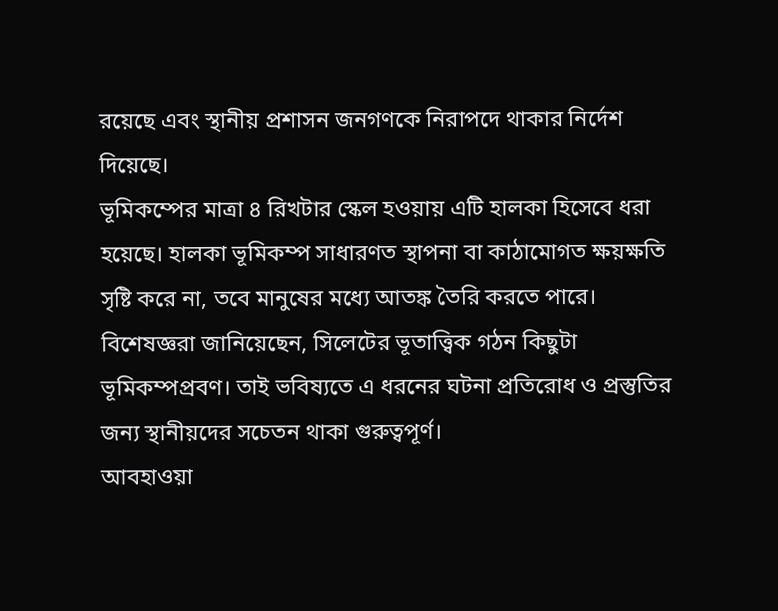রয়েছে এবং স্থানীয় প্রশাসন জনগণকে নিরাপদে থাকার নির্দেশ দিয়েছে।
ভূমিকম্পের মাত্রা ৪ রিখটার স্কেল হওয়ায় এটি হালকা হিসেবে ধরা হয়েছে। হালকা ভূমিকম্প সাধারণত স্থাপনা বা কাঠামোগত ক্ষয়ক্ষতি সৃষ্টি করে না, তবে মানুষের মধ্যে আতঙ্ক তৈরি করতে পারে। বিশেষজ্ঞরা জানিয়েছেন, সিলেটের ভূতাত্ত্বিক গঠন কিছুটা ভূমিকম্পপ্রবণ। তাই ভবিষ্যতে এ ধরনের ঘটনা প্রতিরোধ ও প্রস্তুতির জন্য স্থানীয়দের সচেতন থাকা গুরুত্বপূর্ণ।
আবহাওয়া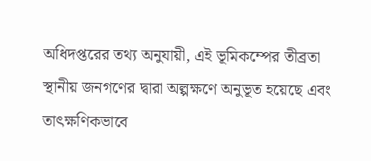অধিদপ্তরের তথ্য অনুযায়ী, এই ভূমিকম্পের তীব্রতা স্থানীয় জনগণের দ্বারা অল্পক্ষণে অনুভূত হয়েছে এবং তাৎক্ষণিকভাবে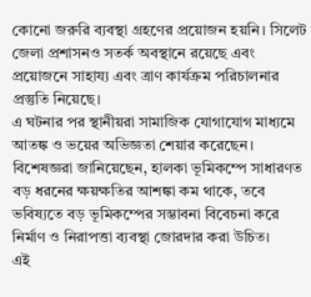কোনো জরুরি ব্যবস্থা গ্রহণের প্রয়োজন হয়নি। সিলেট জেলা প্রশাসনও সতর্ক অবস্থানে রয়েছে এবং প্রয়োজনে সাহায্য এবং ত্রাণ কার্যক্রম পরিচালনার প্রস্তুতি নিয়েছে।
এ ঘটনার পর স্থানীয়রা সামাজিক যোগাযোগ মাধ্যমে আতঙ্ক ও ভয়ের অভিজ্ঞতা শেয়ার করেছেন। বিশেষজ্ঞরা জানিয়েছেন, হালকা ভূমিকম্পে সাধারণত বড় ধরনের ক্ষয়ক্ষতির আশঙ্কা কম থাকে, তবে ভবিষ্যতে বড় ভূমিকম্পের সম্ভাবনা বিবেচনা করে নির্মাণ ও নিরাপত্তা ব্যবস্থা জোরদার করা উচিত।
এই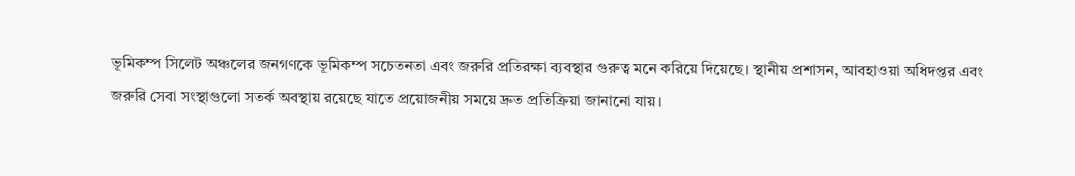ভূমিকম্প সিলেট অঞ্চলের জনগণকে ভূমিকম্প সচেতনতা এবং জরুরি প্রতিরক্ষা ব্যবস্থার গুরুত্ব মনে করিয়ে দিয়েছে। স্থানীয় প্রশাসন, আবহাওয়া অধিদপ্তর এবং জরুরি সেবা সংস্থাগুলো সতর্ক অবস্থায় রয়েছে যাতে প্রয়োজনীয় সময়ে দ্রুত প্রতিক্রিয়া জানানো যায়।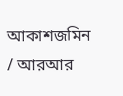আকাশজমিন / আরআর